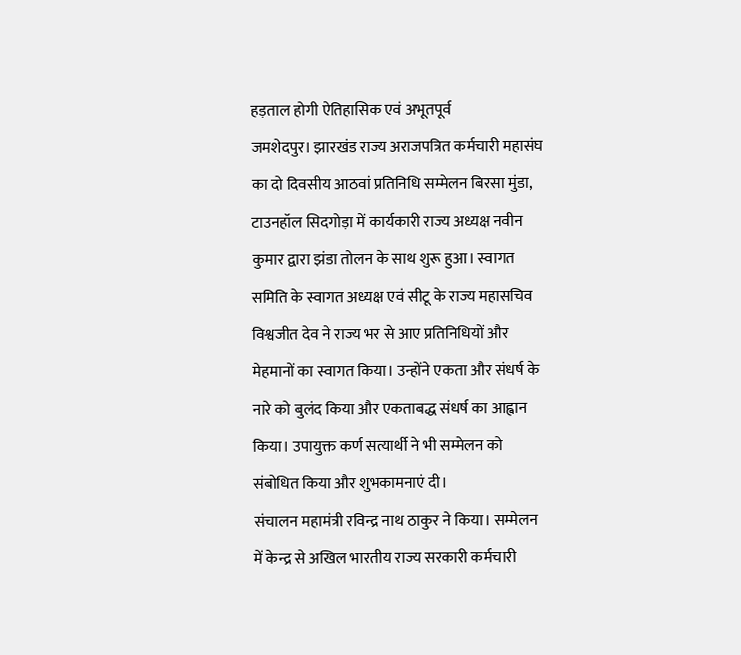हड़ताल होगी ऐतिहासिक एवं अभूतपूर्व
जमशेदपुर। झारखंड राज्य अराजपत्रित कर्मचारी महासंघ का दो दिवसीय आठवां प्रतिनिधि सम्मेलन बिरसा मुंडा, टाउनहॉल सिदगोड़ा में कार्यकारी राज्य अध्यक्ष नवीन कुमार द्वारा झंडा तोलन के साथ शुरू हुआ। स्वागत समिति के स्वागत अध्यक्ष एवं सीटू के राज्य महासचिव विश्वजीत देव ने राज्य भर से आए प्रतिनिधियों और मेहमानों का स्वागत किया। उन्होंने एकता और संधर्ष के नारे को बुलंद किया और एकताबद्ध संधर्ष का आह्वान किया। उपायुक्त कर्ण सत्यार्थी ने भी सम्मेलन को संबोधित किया और शुभकामनाएं दी।
संचालन महामंत्री रविन्द्र नाथ ठाकुर ने किया। सम्मेलन में केन्द्र से अखिल भारतीय राज्य सरकारी कर्मचारी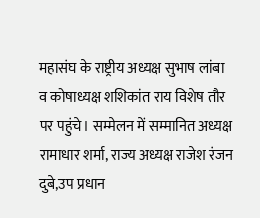महासंघ के राष्ट्रीय अध्यक्ष सुभाष लांबा व कोषाध्यक्ष शशिकांत राय विशेष तौर पर पहुंचे। सम्मेलन में सम्मानित अध्यक्ष रामाधार शर्मा, राज्य अध्यक्ष राजेश रंजन दुबे,उप प्रधान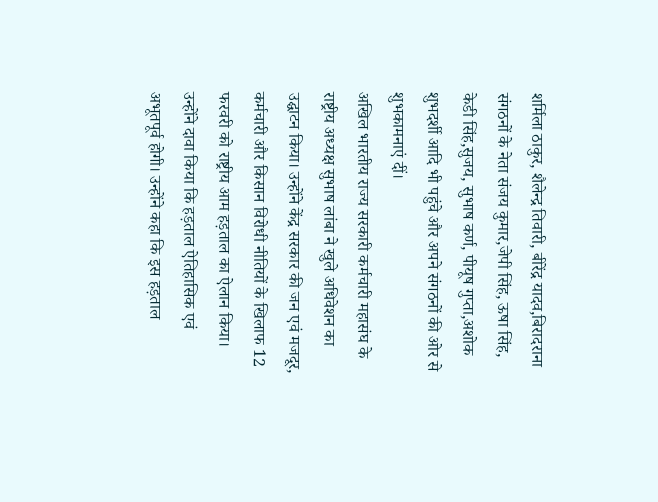शर्मिला ठाकुर, शैलेन्द्र तिवारी, बीरेंद्र यादव,बिरादराना संगठनों के नेता संजय कुमार,जेपी सिंह, ऊषा सिंह, केडी सिंह,सुजय, सुभाष कर्ण, पीयूष गुप्ता,अशोक शुभदर्शी आदि भी पहुंचे और अपने संगठनों की ओर से शुभकामनाएं दीं।
अखिल भारतीय राज्य सरकारी कर्मचारी महासंघ के राष्ट्रीय अध्यक्ष सुभाष लांबा ने खुले अधिवेशन का उद्घाटन किया। उन्होंने केंद्र सरकार की जन एवं मजदूर, कर्मचारी और किसान विरोधी नीतियों के खिलाफ 12 फरवरी को राष्ट्रीय आम हड़ताल का ऐलान किया। उन्होंने दावा किया कि हड़ताल ऐतिहासिक एवं अभूतपूर्व होगी। उन्होंने कहा कि इस हड़ताल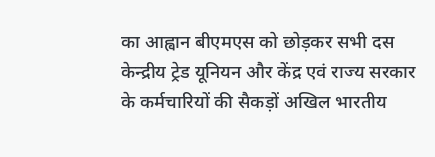का आह्वान बीएमएस को छोड़कर सभी दस केन्द्रीय ट्रेड यूनियन और केंद्र एवं राज्य सरकार के कर्मचारियों की सैकड़ों अखिल भारतीय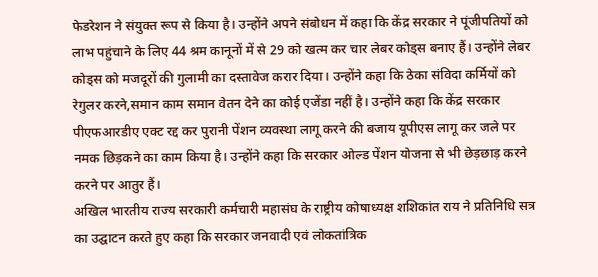फेडरेशन ने संयुक्त रूप से किया है। उन्होंने अपने संबोधन में कहा कि केंद्र सरकार ने पूंजीपतियों को लाभ पहुंचाने के लिए 44 श्रम कानूनों में से 29 को खत्म कर चार लेबर कोड्स बनाए हैं। उन्होंने लेबर कोड्स को मजदूरों की गुलामी का दस्तावेज करार दिया। उन्होंने कहा कि ठेका संविदा कर्मियों को रेगुलर करने,समान काम समान वेतन देने का कोई एजेंडा नहीं है। उन्होंने कहा कि केंद्र सरकार पीएफआरडीए एक्ट रद्द कर पुरानी पेंशन व्यवस्था लागू करने की बजाय यूपीएस लागू कर जले पर नमक छिड़कने का काम किया है। उन्होंने कहा कि सरकार ओल्ड पेंशन योजना से भी छेड़छाड़ करने करने पर आतुर हैं।
अखिल भारतीय राज्य सरकारी कर्मचारी महासंघ के राष्ट्रीय कोषाध्यक्ष शशिकांत राय ने प्रतिनिधि सत्र का उद्घाटन करते हुए कहा कि सरकार जनवादी एवं लोकतांत्रिक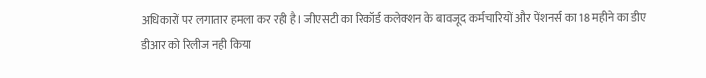अधिकारों पर लगातार हमला कर रही है। जीएसटी का रिकॉर्ड कलेक्शन के बावजूद कर्मचारियों और पेंशनर्स का 18 महीने का डीए डीआर को रिलीज नही किया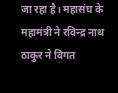जा रहा है। महासंघ के महामंत्री ने रविन्द्र नाथ ठाकुर ने विगत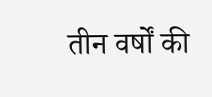तीन वर्षों की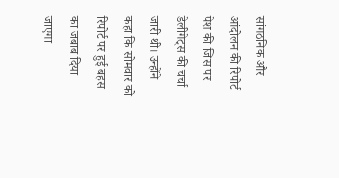सांगठनिक और आंदोलन की रिपोर्ट पेश की जिस पर डेलीगेट्स की चर्चा जारी थी। उन्होंने कहा कि सोमवार को रिपोर्ट पर हुई बहस का जबाब दिया जाएगा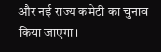और नई राज्य कमेटी का चुनाव किया जाएगा।